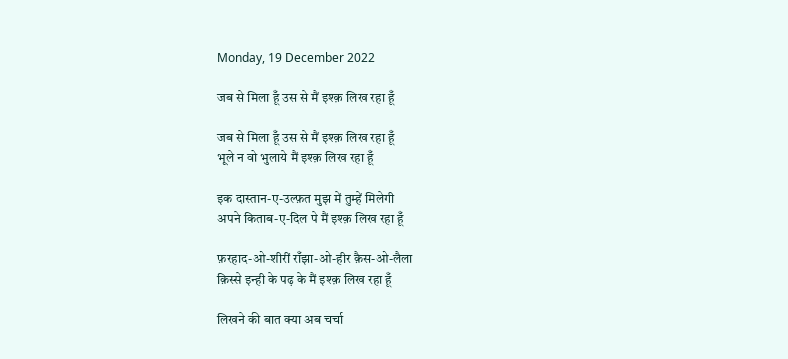Monday, 19 December 2022

जब से मिला हूँ उस से मैं इश्क़ लिख रहा हूँ

जब से मिला हूँ उस से मैं इश्क़ लिख रहा हूँ
भूले न वो भुलाये मैं इश्क़ लिख रहा हूँ

इक दास्तान-ए-उल्फ़त मुझ में तुम्हें मिलेगी
अपने किताब-ए-दिल पे मैं इश्क़ लिख रहा हूँ

फ़रहाद-ओ-शीरीं राँझा-ओ-हीर क़ैस-ओ-लैला
क़िस्से इन्ही के पढ़ के मैं इश्क़ लिख रहा हूँ

लिखने की बात क्या अब चर्चा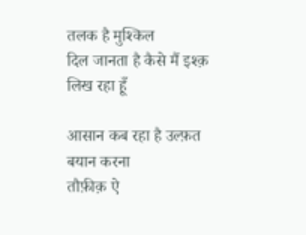तलक है मुश्किल
दिल जानता है कैसे मैं इश्क़ लिख रहा हूँ

आसान कब रहा है उल्फ़त बयान करना
तौफ़ीक़ ऐ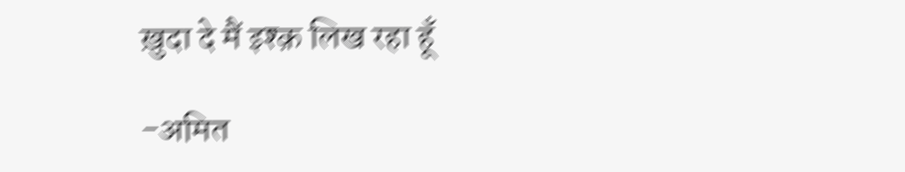ख़ुदा दे मैं इश्क़ लिख रहा हूँ

-अमित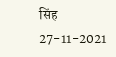सिंह
27-11-2021